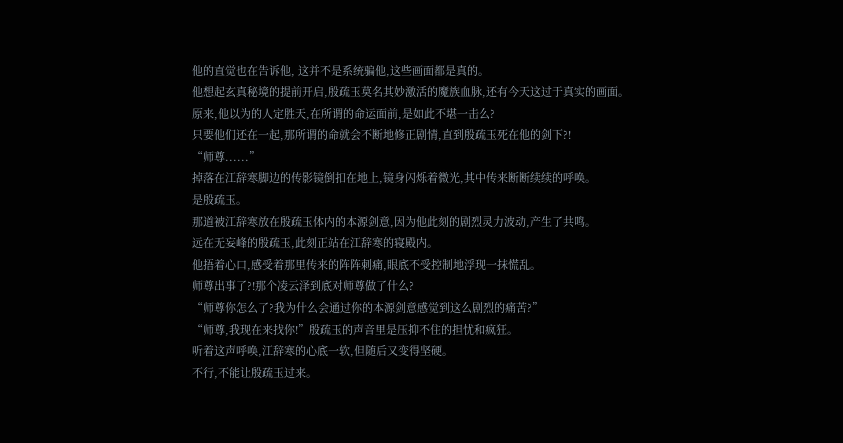他的直觉也在告诉他, 这并不是系统骗他,这些画面都是真的。
他想起玄真秘境的提前开启,殷疏玉莫名其妙激活的魔族血脉,还有今天这过于真实的画面。
原来,他以为的人定胜天,在所谓的命运面前,是如此不堪一击么?
只要他们还在一起,那所谓的命就会不断地修正剧情,直到殷疏玉死在他的剑下?!
“师尊......”
掉落在江辞寒脚边的传影镜倒扣在地上,镜身闪烁着微光,其中传来断断续续的呼唤。
是殷疏玉。
那道被江辞寒放在殷疏玉体内的本源剑意,因为他此刻的剧烈灵力波动,产生了共鸣。
远在无妄峰的殷疏玉,此刻正站在江辞寒的寝殿内。
他捂着心口,感受着那里传来的阵阵刺痛,眼底不受控制地浮现一抹慌乱。
师尊出事了?!那个凌云泽到底对师尊做了什么?
“师尊你怎么了?我为什么会通过你的本源剑意感觉到这么剧烈的痛苦?”
“师尊,我现在来找你!”殷疏玉的声音里是压抑不住的担忧和疯狂。
听着这声呼唤,江辞寒的心底一软,但随后又变得坚硬。
不行,不能让殷疏玉过来。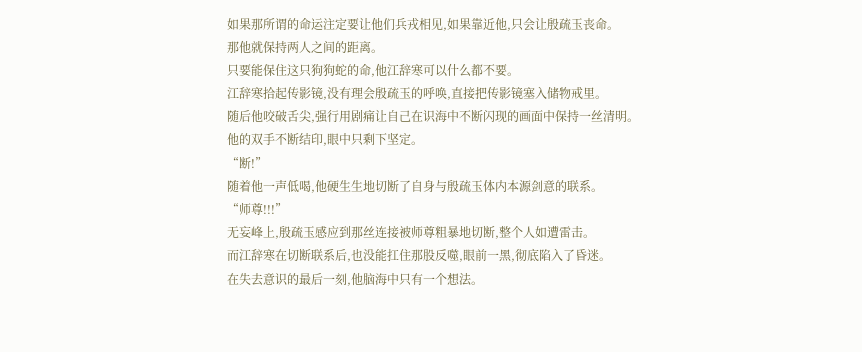如果那所谓的命运注定要让他们兵戎相见,如果靠近他,只会让殷疏玉丧命。
那他就保持两人之间的距离。
只要能保住这只狗狗蛇的命,他江辞寒可以什么都不要。
江辞寒拾起传影镜,没有理会殷疏玉的呼唤,直接把传影镜塞入储物戒里。
随后他咬破舌尖,强行用剧痛让自己在识海中不断闪现的画面中保持一丝清明。
他的双手不断结印,眼中只剩下坚定。
“断!”
随着他一声低喝,他硬生生地切断了自身与殷疏玉体内本源剑意的联系。
“师尊!!!”
无妄峰上,殷疏玉感应到那丝连接被师尊粗暴地切断,整个人如遭雷击。
而江辞寒在切断联系后,也没能扛住那股反噬,眼前一黑,彻底陷入了昏迷。
在失去意识的最后一刻,他脑海中只有一个想法。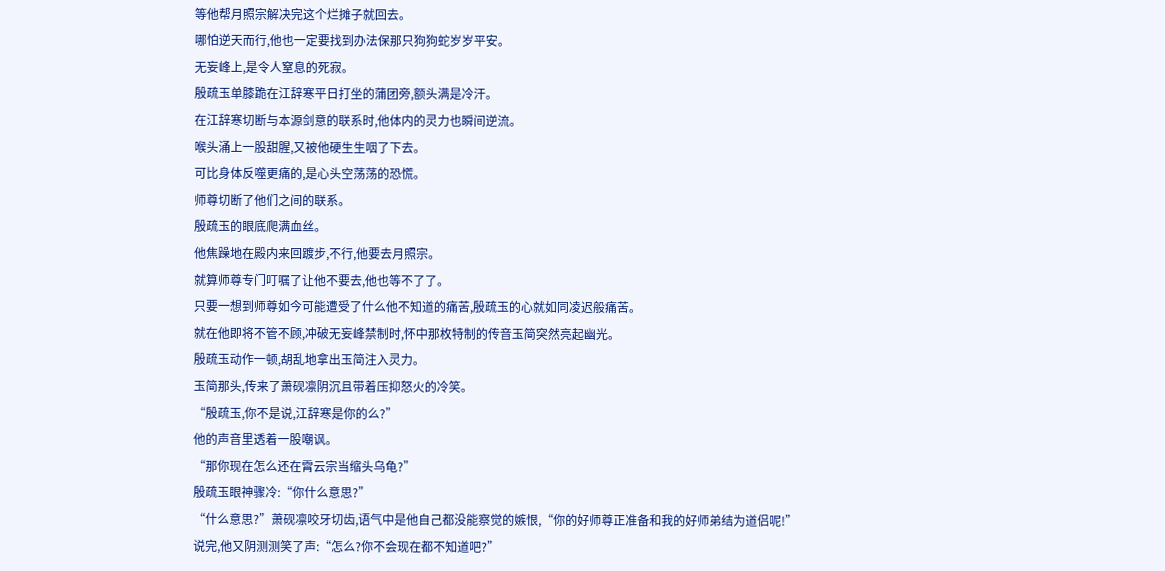等他帮月照宗解决完这个烂摊子就回去。
哪怕逆天而行,他也一定要找到办法保那只狗狗蛇岁岁平安。
无妄峰上,是令人窒息的死寂。
殷疏玉单膝跪在江辞寒平日打坐的蒲团旁,额头满是冷汗。
在江辞寒切断与本源剑意的联系时,他体内的灵力也瞬间逆流。
喉头涌上一股甜腥,又被他硬生生咽了下去。
可比身体反噬更痛的,是心头空荡荡的恐慌。
师尊切断了他们之间的联系。
殷疏玉的眼底爬满血丝。
他焦躁地在殿内来回踱步,不行,他要去月照宗。
就算师尊专门叮嘱了让他不要去,他也等不了了。
只要一想到师尊如今可能遭受了什么他不知道的痛苦,殷疏玉的心就如同凌迟般痛苦。
就在他即将不管不顾,冲破无妄峰禁制时,怀中那枚特制的传音玉简突然亮起幽光。
殷疏玉动作一顿,胡乱地拿出玉简注入灵力。
玉简那头,传来了萧砚凛阴沉且带着压抑怒火的冷笑。
“殷疏玉,你不是说,江辞寒是你的么?”
他的声音里透着一股嘲讽。
“那你现在怎么还在霄云宗当缩头乌龟?”
殷疏玉眼神骤冷:“你什么意思?”
“什么意思?”萧砚凛咬牙切齿,语气中是他自己都没能察觉的嫉恨,“你的好师尊正准备和我的好师弟结为道侣呢!”
说完,他又阴测测笑了声:“怎么?你不会现在都不知道吧?”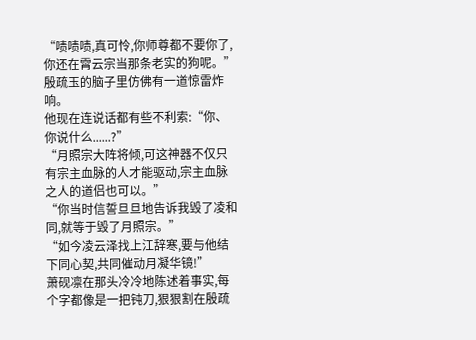“啧啧啧,真可怜,你师尊都不要你了,你还在霄云宗当那条老实的狗呢。”
殷疏玉的脑子里仿佛有一道惊雷炸响。
他现在连说话都有些不利索:“你、你说什么......?”
“月照宗大阵将倾,可这神器不仅只有宗主血脉的人才能驱动,宗主血脉之人的道侣也可以。”
“你当时信誓旦旦地告诉我毁了凌和同,就等于毁了月照宗。”
“如今凌云泽找上江辞寒,要与他结下同心契,共同催动月凝华镜!”
萧砚凛在那头冷冷地陈述着事实,每个字都像是一把钝刀,狠狠割在殷疏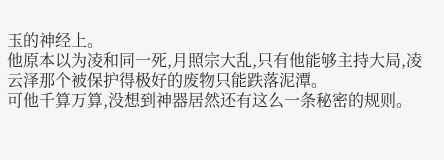玉的神经上。
他原本以为凌和同一死,月照宗大乱,只有他能够主持大局,凌云泽那个被保护得极好的废物只能跌落泥潭。
可他千算万算,没想到神器居然还有这么一条秘密的规则。